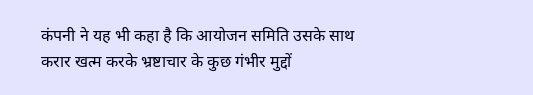कंपनी ने यह भी कहा है कि आयोजन समिति उसके साथ करार खत्म करके भ्रष्टाचार के कुछ गंभीर मुद्दों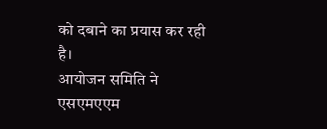को दबाने का प्रयास कर रही है।
आयोजन समिति ने एसएमएएम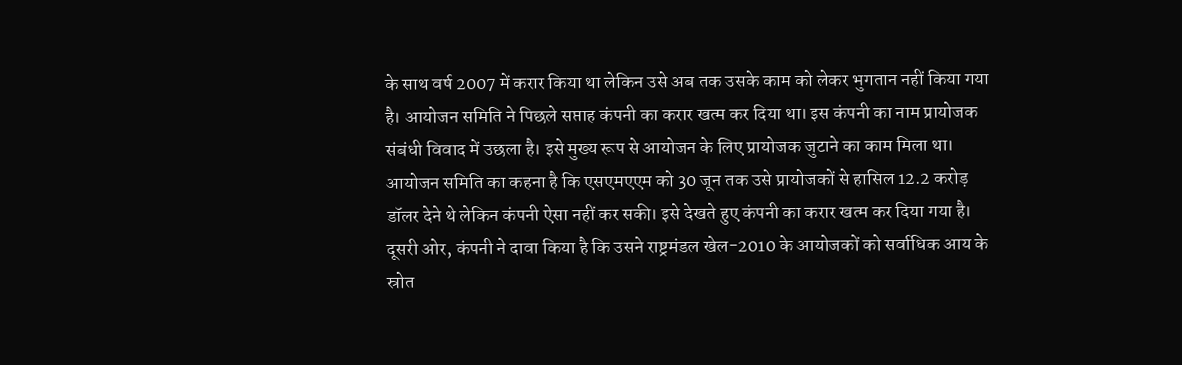के साथ वर्ष 2007 में करार किया था लेकिन उसे अब तक उसके काम को लेकर भुगतान नहीं किया गया है। आयोजन समिति ने पिछले सप्ताह कंपनी का करार खत्म कर दिया था। इस कंपनी का नाम प्रायोजक संबंधी विवाद में उछला है। इसे मुख्य रूप से आयोजन के लिए प्रायोजक जुटाने का काम मिला था।
आयोजन समिति का कहना है कि एसएमएएम को 30 जून तक उसे प्रायोजकों से हासिल 12.2 करोड़ डॉलर देने थे लेकिन कंपनी ऐसा नहीं कर सकी। इसे देखते हुए कंपनी का करार खत्म कर दिया गया है।
दूसरी ओर, कंपनी ने दावा किया है कि उसने राष्ट्रमंडल खेल-2010 के आयोजकों को सर्वाधिक आय के स्रोत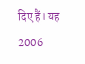दिए हैं। यह 2006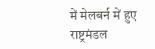में मेलबर्न में हुए राष्ट्रमंडल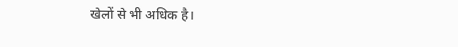खेलों से भी अधिक है।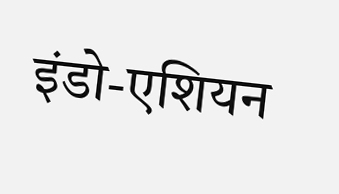इंडो-एशियन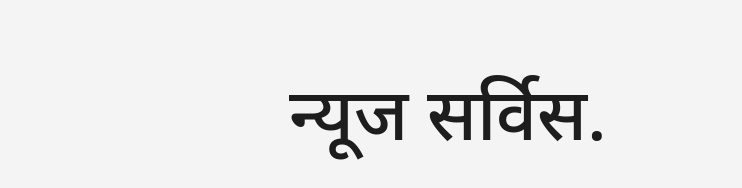न्यूज सर्विस.